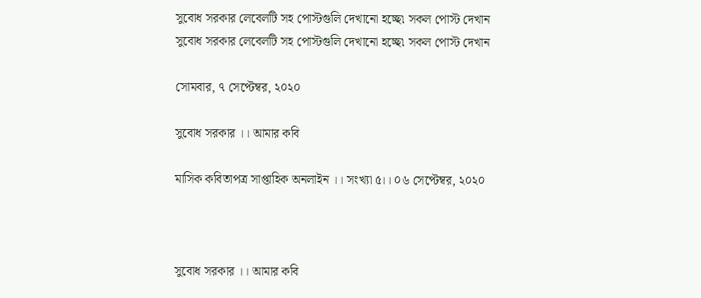সুবোধ সরকার লেবেলটি সহ পোস্টগুলি দেখানো হচ্ছে৷ সকল পোস্ট দেখান
সুবোধ সরকার লেবেলটি সহ পোস্টগুলি দেখানো হচ্ছে৷ সকল পোস্ট দেখান

সোমবার, ৭ সেপ্টেম্বর, ২০২০

সুবোধ সরকার ।। আমার কবি

মাসিক কবিতাপত্র সাপ্তাহিক অনলাইন ।। সংখ্যা ৫।। ০৬ সেপ্টেম্বর, ২০২০



সুবোধ সরকার ।। আমার কবি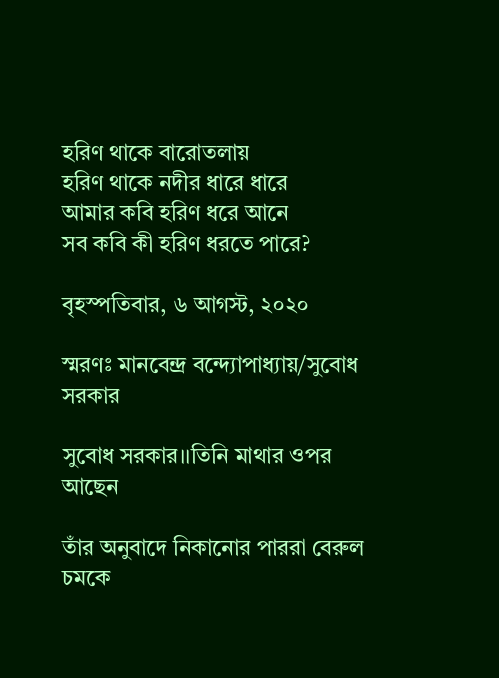হরিণ থাকে বারোতলায়
হরিণ থাকে নদীর ধারে ধারে
আমার কবি হরিণ ধরে আনে
সব কবি কী হরিণ ধরতে পারে?

বৃহস্পতিবার, ৬ আগস্ট, ২০২০

স্মরণঃ মানবেন্দ্র বন্দ্যোপাধ্যায়/সুবোধ সরকার

সুবোধ সরকার।।তিনি মাথার ওপর আছেন

তাঁর অনুবাদে নিকানোর পাররা বেরুল চমকে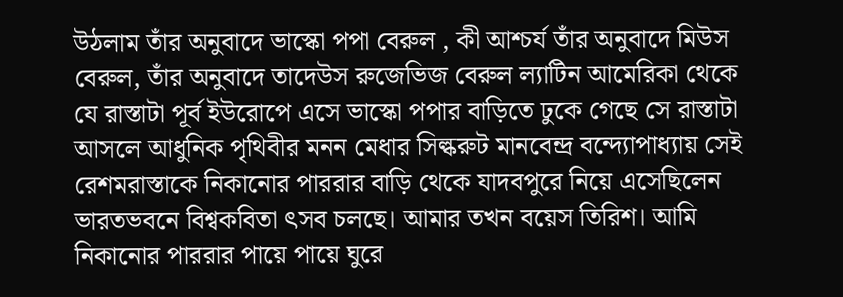উঠলাম তাঁর অনুবাদে ভাস্কো পপা বেরুল , কী আশ্চর্য তাঁর অনুবাদে মিউস বেরুল, তাঁর অনুবাদে তাদেউস রুজেভিজ বেরুল ল্যাটিন আমেরিকা থেকে যে রাস্তাটা পূর্ব ইউরোপে এসে ভাস্কো পপার বাড়িতে ঢুকে গেছে সে রাস্তাটা আসলে আধুনিক পৃথিবীর মনন মেধার সিল্করুট মানবেন্দ্র বন্দ্যোপাধ্যায় সেই রেশমরাস্তাকে নিকানোর পাররার বাড়ি থেকে যাদবপুরে নিয়ে এসেছিলেন
ভারতভবনে বিশ্বকবিতা ৎসব চলছে। আমার তখন বয়েস তিরিশ। আমি নিকানোর পাররার পায়ে পায়ে ঘুরে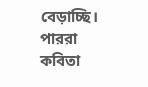বেড়াচ্ছি। পাররা কবিতা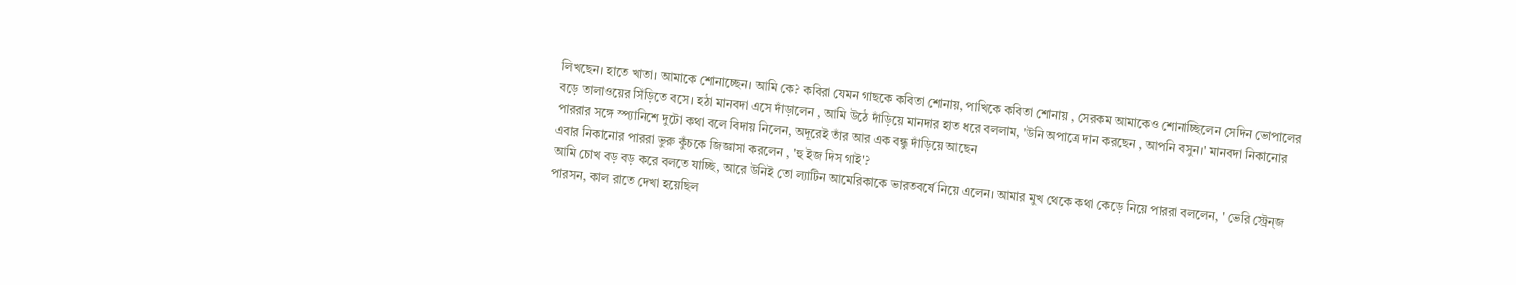লিখছেন। হাতে খাতা। আমাকে শোনাচ্ছেন। আমি কে? কবিরা যেমন গাছকে কবিতা শোনায়, পাখিকে কবিতা শোনায় , সেরকম আমাকেও শোনাচ্ছিলেন সেদিন ভোপালের বড়ে তালাওয়ের সিঁড়িতে বসে। হঠা মানবদা এসে দাঁড়ালেন , আমি উঠে দাঁড়িয়ে মানদার হাত ধরে বললাম, 'উনি অপাত্রে দান করছেন , আপনি বসুন।' মানবদা নিকানোর পাররার সঙ্গে স্প্যানিশে দুটো কথা বলে বিদায় নিলেন, অদূরেই তাঁর আর এক বন্ধু দাঁড়িয়ে আছেন
এবার নিকানোর পাররা ভুরু কুঁচকে জিজ্ঞাসা করলেন , 'হু ইজ দিস গাই'?
আমি চোখ বড় বড় করে বলতে যাচ্ছি, আরে উনিই তো ল্যাটিন আমেরিকাকে ভারতবর্ষে নিয়ে এলেন। আমার মুখ থেকে কথা কেড়ে নিয়ে পাররা বললেন, ' ভেরি স্ট্রেন্জ পারসন, কাল রাতে দেখা হয়েছিল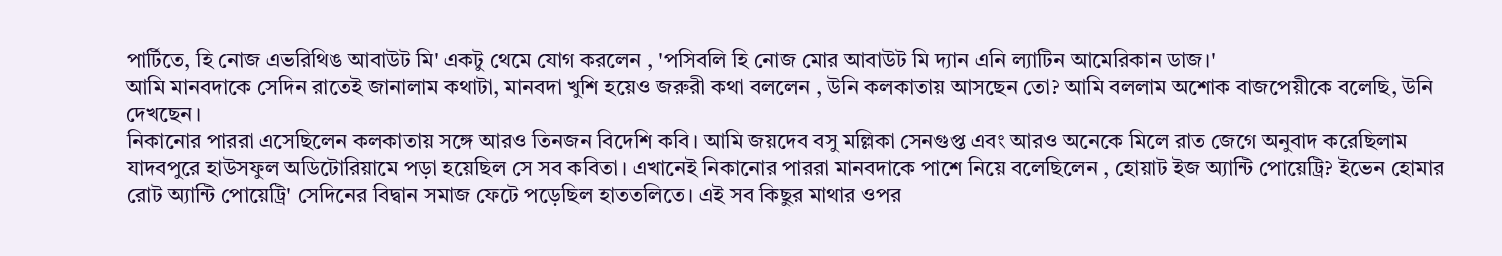পার্টিতে, হি নোজ এভরিথিঙ আবাউট মি' একটু থেমে যোগ করলেন , 'পসিবলি হি নোজ মোর আবাউট মি দ্যান এনি ল্যাটিন আমেরিকান ডাজ।'
আমি মানবদাকে সেদিন রাতেই জানালাম কথাটা, মানবদা খুশি হয়েও জরুরী কথা বললেন , উনি কলকাতায় আসছেন তো? আমি বললাম অশোক বাজপেয়ীকে বলেছি, উনি দেখছেন।
নিকানোর পাররা এসেছিলেন কলকাতায় সঙ্গে আরও তিনজন বিদেশি কবি। আমি জয়দেব বসু মল্লিকা সেনগুপ্ত এবং আরও অনেকে মিলে রাত জেগে অনুবাদ করেছিলাম যাদবপুরে হাউসফুল অডিটোরিয়ামে পড়া হয়েছিল সে সব কবিতা। এখানেই নিকানোর পাররা মানবদাকে পাশে নিয়ে বলেছিলেন , হোয়াট ইজ অ্যান্টি পোয়েট্রি? ইভেন হোমার রোট অ্যান্টি পোয়েট্রি' সেদিনের বিদ্বান সমাজ ফেটে পড়েছিল হাততলিতে। এই সব কিছুর মাথার ওপর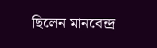ছিলেন মানবেন্দ্র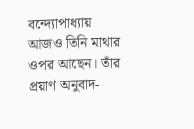বন্দ্যোপাধ্যায়
আজও তিনি মাথার ওপর আছেন। তাঁর প্রয়াণ অনুবাদ-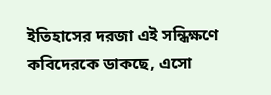ইতিহাসের দরজা এই সন্ধিক্ষণে কবিদেরকে ডাকছে, এসো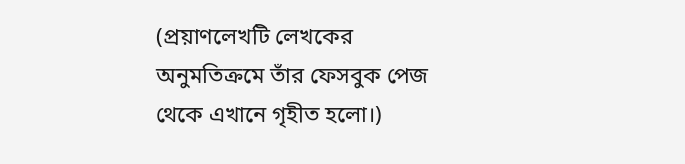(প্রয়াণলেখটি লেখকের অনুমতিক্রমে তাঁর ফেসবুক পেজ থেকে এখানে গৃহীত হলো।)